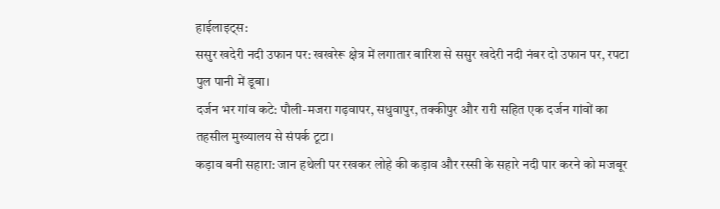हाईलाइट्स:
ससुर खदेरी नदी उफान पर: खखरेरू क्षेत्र में लगातार बारिश से ससुर खदेरी नदी नंबर दो उफान पर, रपटा पुल पानी में डूबा।
दर्जन भर गांव कटे: पौली-मजरा गढ़वापर, सधुवापुर, तक्कीपुर और रारी सहित एक दर्जन गांवों का तहसील मुख्यालय से संपर्क टूटा।
कड़ाव बनी सहारा: जान हथेली पर रखकर लोहे की कड़ाव और रस्सी के सहारे नदी पार करने को मजबूर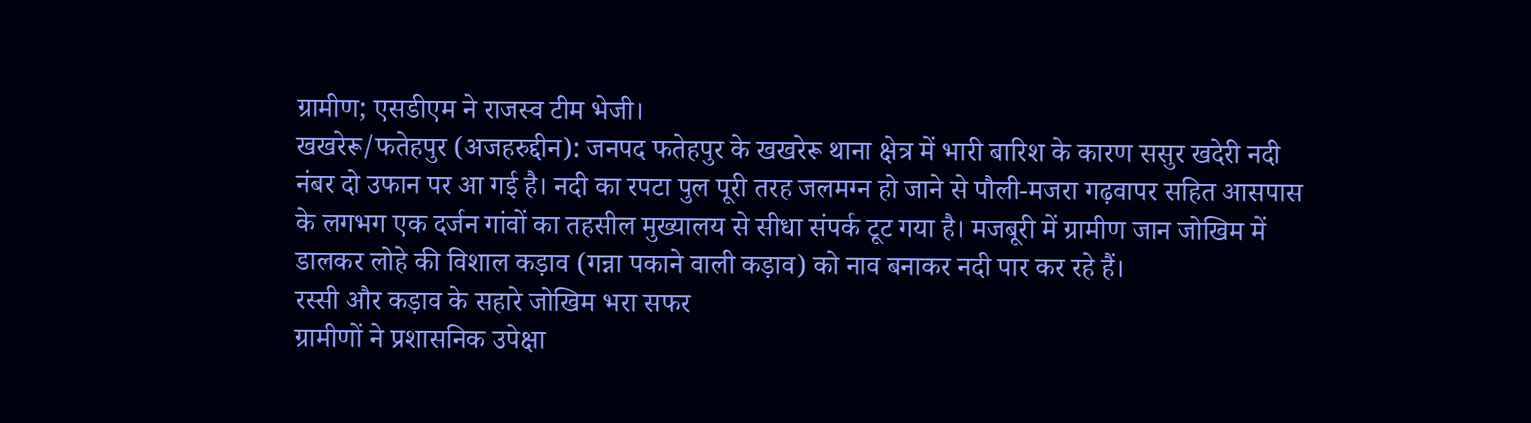ग्रामीण; एसडीएम ने राजस्व टीम भेजी।
खखरेरू/फतेहपुर (अजहरुद्दीन): जनपद फतेहपुर के खखरेरू थाना क्षेत्र में भारी बारिश के कारण ससुर खदेरी नदी नंबर दो उफान पर आ गई है। नदी का रपटा पुल पूरी तरह जलमग्न हो जाने से पौली-मजरा गढ़वापर सहित आसपास के लगभग एक दर्जन गांवों का तहसील मुख्यालय से सीधा संपर्क टूट गया है। मजबूरी में ग्रामीण जान जोखिम में डालकर लोहे की विशाल कड़ाव (गन्ना पकाने वाली कड़ाव) को नाव बनाकर नदी पार कर रहे हैं।
रस्सी और कड़ाव के सहारे जोखिम भरा सफर
ग्रामीणों ने प्रशासनिक उपेक्षा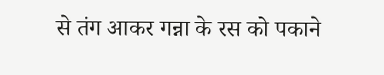से तंग आकर गन्ना के रस को पकाने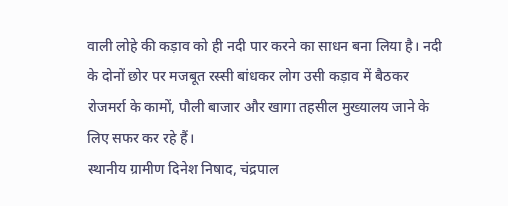वाली लोहे की कड़ाव को ही नदी पार करने का साधन बना लिया है। नदी के दोनों छोर पर मजबूत रस्सी बांधकर लोग उसी कड़ाव में बैठकर रोजमर्रा के कामों, पौली बाजार और खागा तहसील मुख्यालय जाने के लिए सफर कर रहे हैं।
स्थानीय ग्रामीण दिनेश निषाद, चंद्रपाल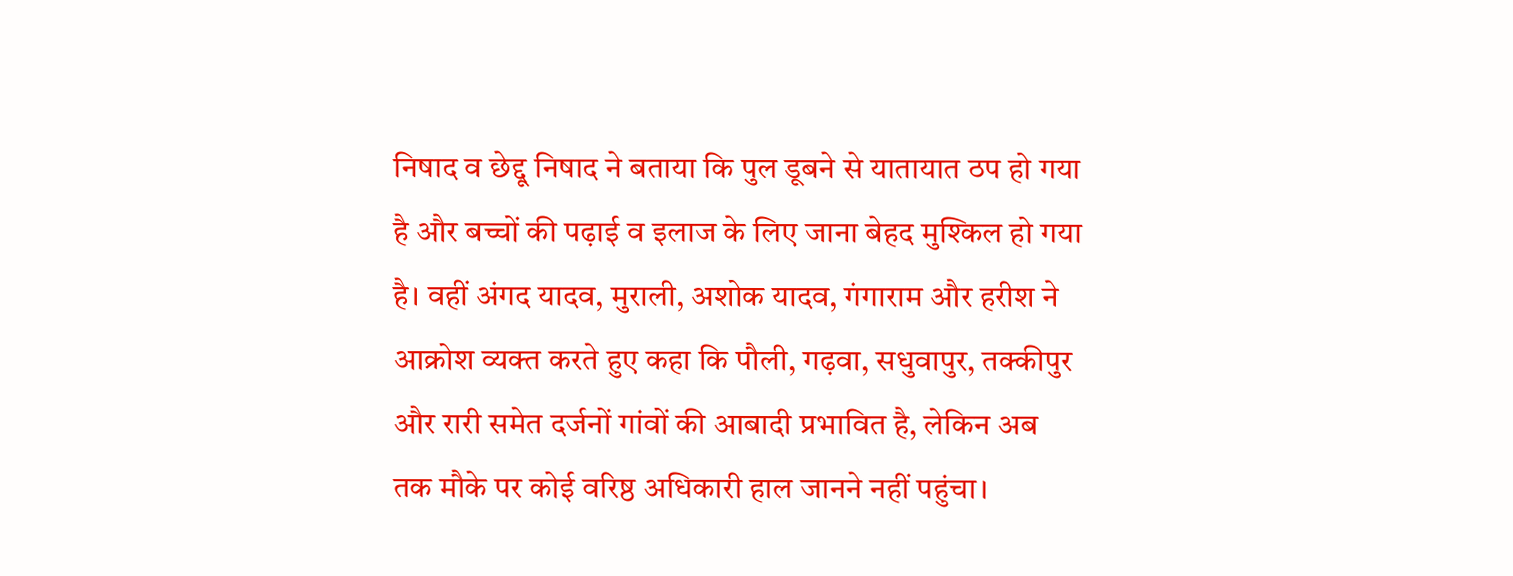निषाद व छेद्दू निषाद ने बताया कि पुल डूबने से यातायात ठप हो गया है और बच्चों की पढ़ाई व इलाज के लिए जाना बेहद मुश्किल हो गया है। वहीं अंगद यादव, मुराली, अशोक यादव, गंगाराम और हरीश ने आक्रोश व्यक्त करते हुए कहा कि पौली, गढ़वा, सधुवापुर, तक्कीपुर और रारी समेत दर्जनों गांवों की आबादी प्रभावित है, लेकिन अब तक मौके पर कोई वरिष्ठ अधिकारी हाल जानने नहीं पहुंचा।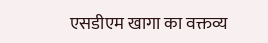एसडीएम खागा का वक्तव्य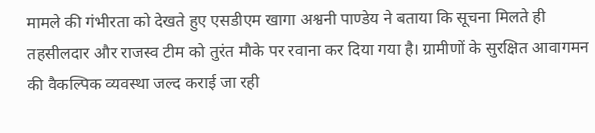मामले की गंभीरता को देखते हुए एसडीएम खागा अश्वनी पाण्डेय ने बताया कि सूचना मिलते ही तहसीलदार और राजस्व टीम को तुरंत मौके पर रवाना कर दिया गया है। ग्रामीणों के सुरक्षित आवागमन की वैकल्पिक व्यवस्था जल्द कराई जा रही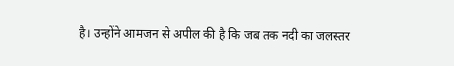है। उन्होंने आमजन से अपील की है कि जब तक नदी का जलस्तर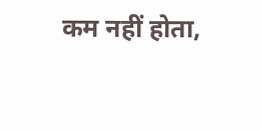कम नहीं होता,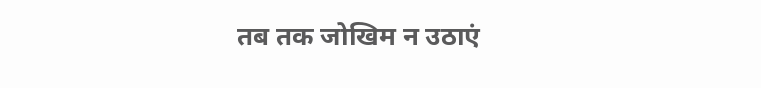तब तक जोखिम न उठाएं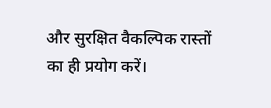और सुरक्षित वैकल्पिक रास्तों का ही प्रयोग करें।